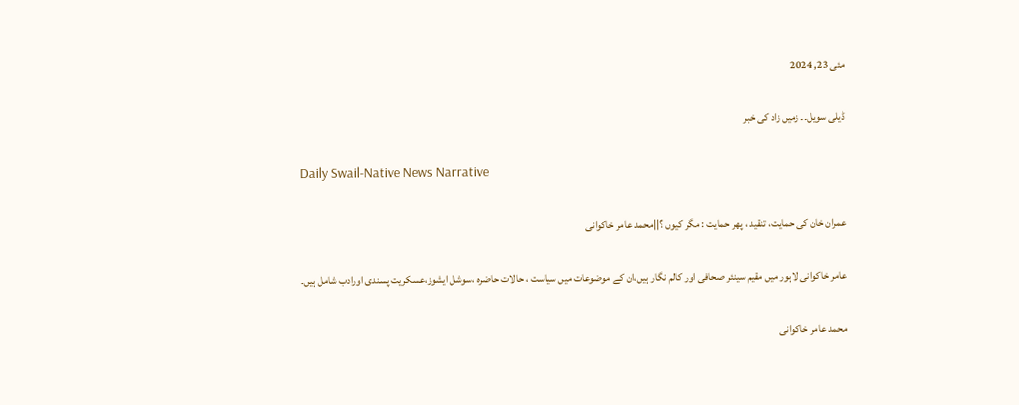مئی 23, 2024

ڈیلی سویل۔۔ زمیں زاد کی خبر

Daily Swail-Native News Narrative

عمران خان کی حمایت، تنقید ، پھر حمایت : مگر کیوں ؟||محمد عامر خاکوانی

عامر خاکوانی لاہور میں مقیم سینئر صحافی اور کالم نگار ہیں،ان کے موضوعات میں سیاست ، حالات حاضرہ ،سوشل ایشوز،عسکریت پسندی اورادب شامل ہیں۔

محمد عامر خاکوانی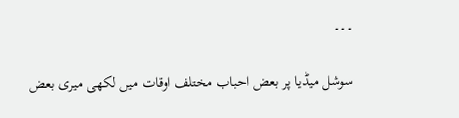۔۔۔

سوشل میڈیا پر بعض احباب مختلف اوقات میں لکھی میری بعض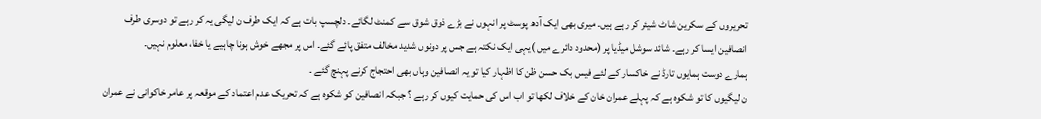تحریروں کے سکرین شاٹ شیئر کر رہے ہیں۔ میری بھی ایک آدھ پوسٹ پر انہوں نے بڑے ذوق شوق سے کمنٹ لگائے۔ دلچسپ بات ہے کہ ایک طرف ن لیگی یہ کر رہے تو دوسری طرف انصافین ایسا کر رہے۔ شائد سوشل میڈیا پر (محدود دائرے میں )یہی ایک نکتہ ہے جس پر دونوں شدید مخالف متفق پائے گئے۔ اس پر مجھے خوش ہونا چاہیے یا خفا، معلوم نہیں۔
ہمارے دوست ہمایوں تارڈ نے خاکسار کے لئے فیس بک حسن ظن کا اظہار کیا تو یہ انصافین وہاں بھی احتجاج کرنے پہنچ گئے ۔
ن لیگیوں کا تو شکوہ ہے کہ پہلے عمران خان کے خلاف لکھا تو اب اس کی حمایت کیوں کر رہے ؟ جبکہ انصافین کو شکوہ ہے کہ تحریک عدم اعتماد کے موقعہ پر عامر خاکوانی نے عمران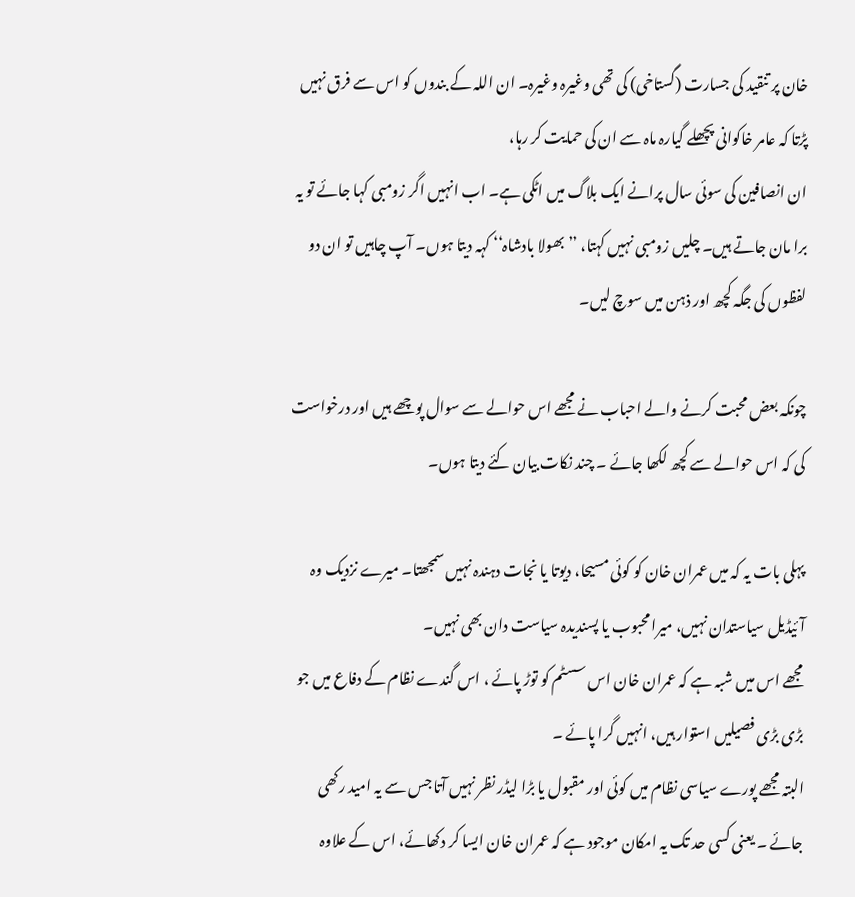خان پر تنقید کی جسارت (گستاخی) کی تھی وغیرہ وغیرہ۔ ان اللہ کے بندوں کو اس سے فرق نہیں پڑتا کہ عامر خاکوانی پچھلے گیارہ ماہ سے ان کی حمایت کر رہا،
ان انصافین کی سوئی سال پرانے ایک بلاگ میں اٹکی ہے۔ اب انہیں اگر زومبی کہا جائے تو یہ برا مان جاتے ہیں۔ چلیں زومبی نہیں کہتا، ’’بھولا بادشاہ‘‘ کہہ دیتا ہوں۔ آپ چاہیں تو ان دو لفظوں کی جگہ کچھ اور ذہن میں سوچ لیں۔

چونکہ بعض محبت کرنے والے احباب نے مجھے اس حوالے سے سوال پوچھے ہیں اور درخواست کی کہ اس حوالے سے کچھ لکھا جائے ۔ چند نکات بیان کئے دیتا ہوں۔

پہلی بات یہ کہ میں عمران خان کو کوئی مسیحا، دیوتا یا نجات دہندہ نہیں سمجھتا۔ میرے نزدیک وہ آئیڈیل سیاستدان نہیں، میرا محبوب یا پسندیدہ سیاست دان بھی نہیں۔
مجھے اس میں شبہ ہے کہ عمران خان اس سسٹم کو توڑ پائے ، اس گندے نظام کے دفاع میں جو بڑی بڑی فصیلیں استوار ہیں، انہیں گرا پائے ۔
البتہ مجھے پورے سیاسی نظام میں کوئی اور مقبول یا بڑا لیڈر نظر نہیں آتا جس سے یہ امید رکھی جائے ۔ یعنی کسی حد تک یہ امکان موجود ہے کہ عمران خان ایسا کر دکھائے، اس کے علاوہ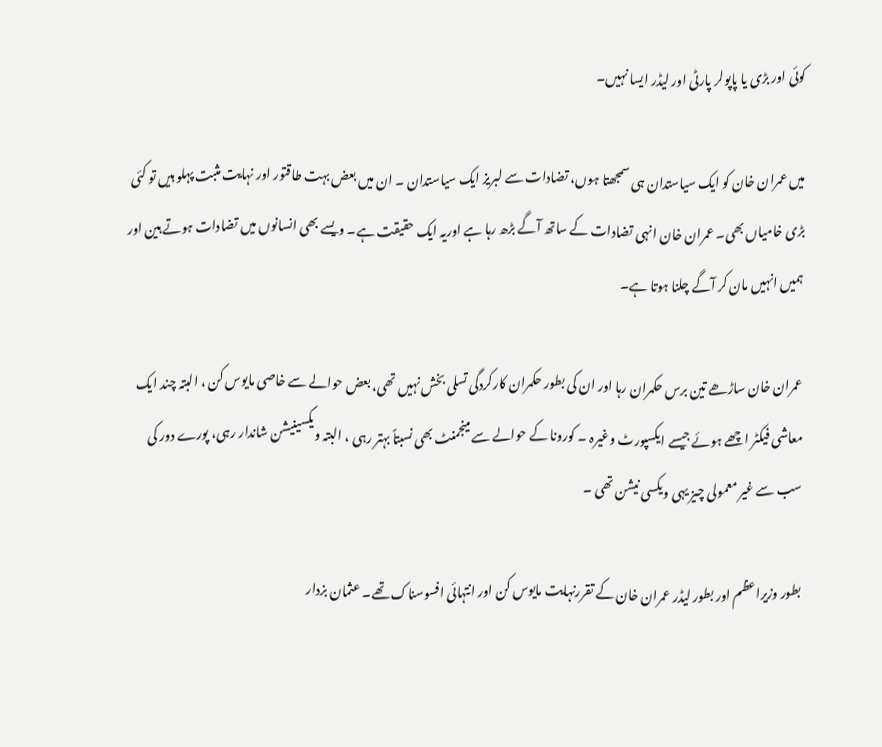کوئی اور بڑی یا پاپولر پارٹی اور لیڈر ایسا نہیں۔

میں عمران خان کو ایک سیاستدان ہی سمجھتا ہوں، تضادات سے لبریز ایک سیاستدان ۔ ان میں بعض بہت طاقتور اور نہایت مثبت پہلو ہیں تو کئی بڑی خامیاں بھی۔ عمران خان انہی تضادات کے ساتھ آگے بڑھ رہا ہے اوریہ ایک حقیقت ہے۔ ویسے بھی انسانوں میں تضادات ہوتے ہین اور ہمیں انہیں مان کر آگے چلنا ہوتا ہے۔

عمران خان ساڑھے تین برس حکمران رہا اور ان کی بطور حکمران کارکردگی تسلی بخش نہیں تھی، بعض حوالے سے خاصی مایوس کن ، البتہ چند ایک معاشی فیکٹر اچھے ہوئے جیسے ایکسپورٹ وغیرہ ۔ کورونا کے حوالے سے مینجمنٹ بھی نسبتاً بہتر رہی ، البتہ ویکسینیشن شاندار رہی، پورے دور کی سب سے غیر معمولی چیز یہی ویکسی نیشن تھی ۔

بطور وزیراعظم اور بطور لیڈر عمران خان کے تقررنہایت مایوس کن اور انتہائی افسوسناک تھے۔ عثمان بزدار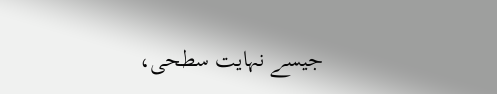جیسے نہایت سطحی،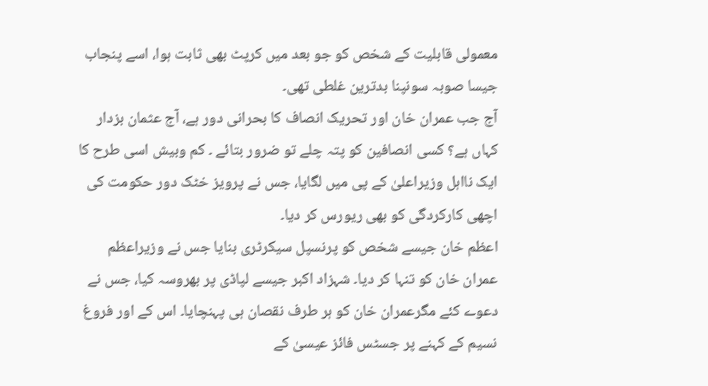معمولی قابلیت کے شخص کو جو بعد میں کرپٹ بھی ثابت ہوا، اسے پنجاب جیسا صوبہ سونپنا بدترین غلطی تھی۔
آج جب عمران خان اور تحریک انصاف کا بحرانی دور ہے، آج عثمان بزدار کہاں ہے؟ کسی انصافین کو پتہ چلے تو ضرور بتائے ۔ کم وبیش اسی طرح کا ایک نااہل وزیراعلیٰ کے پی میں لگایا، جس نے پرویز خٹک دور حکومت کی اچھی کارکردگی کو بھی ریورس کر دیا۔
اعظم خان جیسے شخص کو پرنسپل سیکرٹری بنایا جس نے وزیراعظم عمران خان کو تنہا کر دیا۔ شہزاد اکبر جیسے لپاڈی پر بھروسہ کیا، جس نے دعوے کئے مگرعمران خان کو ہر طرف نقصان ہی پہنچایا۔ اس کے اور فروغ نسیم کے کہنے پر جسٹس فائز عیسیٰ کے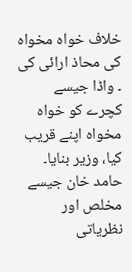خلاف خواہ مخواہ کی محاذ ارائی کی ۔ واڈا جیسے کچرے کو خواہ مخواہ اپنے قریب کیا، وزیر بنایا۔
حامد خان جیسے مخلص اور نظریاتی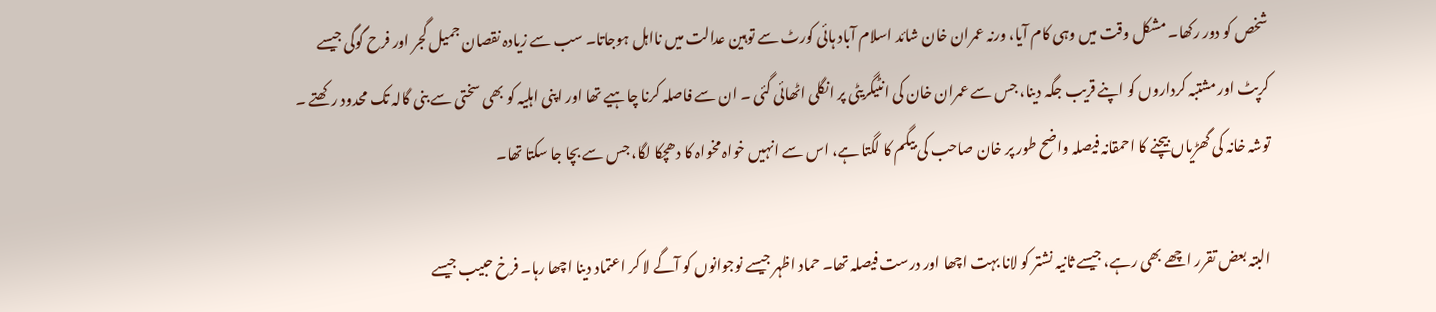شخص کو دور رکھا۔ مشکل وقت میں وہی کام آیا، ورنہ عمران خان شائد اسلام آباد ہائی کورٹ سے توہین عدالت میں نااہل ہوجاتا۔ سب سے زیادہ نقصان جمیل گجر اور فرح گوگی جیسے کرپٹ اور مشتبہ کرداروں کو اپنے قریب جگہ دینا، جس سے عمران خان کی انٹیگریٹی پر انگلی اٹھائی گئی ۔ ان سے فاصلہ کرنا چاہیے تھا اور اپنی اہلیہ کو بھی سختی سے بنی گالہ تک محدود رکھتے ۔ توشہ خانہ کی گھڑیاں بیچنے کا احمقانہ فیصلہ واضح طور پر خان صاحب کی بیگم کا لگتا ہے، اس سے انہیں خواہ مخواہ کا دھچکا لگا، جس سے بچا جا سکتا تھا۔

البتہ بعض تقرر اچھے بھی رہے، جیسے ثانیہ نشتر کو لانا بہت اچھا اور درست فیصلہ تھا۔ حماد اظہر جیسے نوجوانوں کو آگے لا کر اعتماد دینا اچھا رہا۔ فرخ حبیب جیسے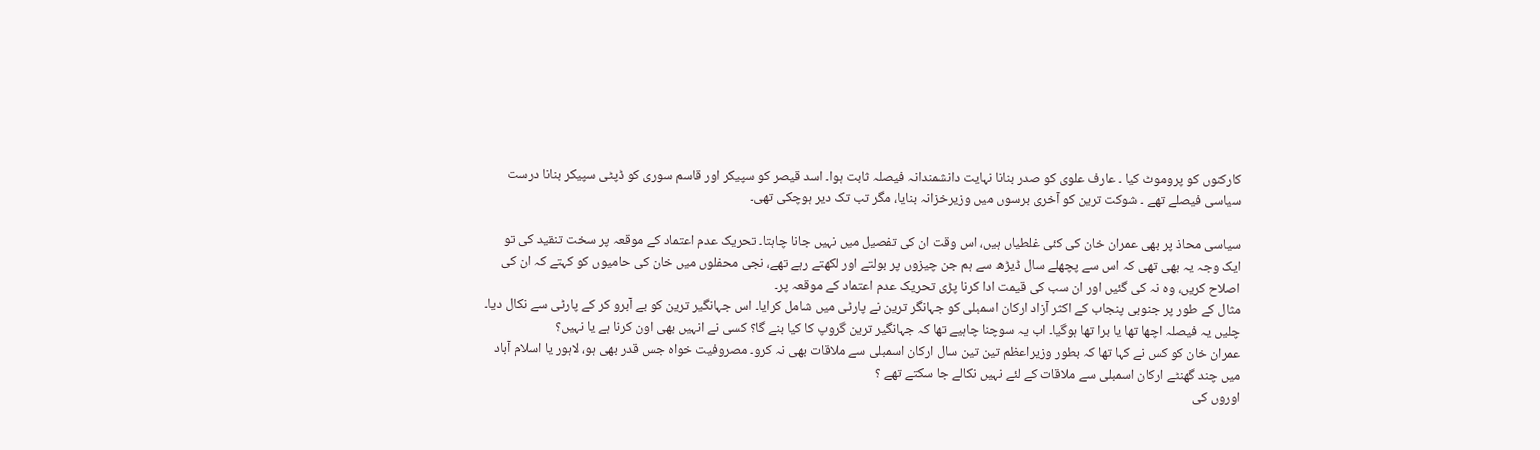کارکنوں کو پروموٹ کیا ۔ عارف علوی کو صدر بنانا نہایت دانشمندانہ فیصلہ ثابت ہوا۔ اسد قیصر کو سپیکر اور قاسم سوری کو ڈپٹی سپیکر بنانا درست سیاسی فیصلے تھے ۔ شوکت ترین کو آخری برسوں میں وزیرخزانہ بنایا، مگر تب تک دیر ہوچکی تھی۔

سیاسی محاذ پر بھی عمران خان کی کئی غلطیاں ہیں، اس وقت ان کی تفصیل میں نہیں جانا چاہتا۔ تحریک عدم اعتماد کے موقعہ پر سخت تنقید کی تو ایک وجہ یہ بھی تھی کہ اس سے پچھلے سال ڈیڑھ سے ہم جن چیزوں پر بولتے اور لکھتے رہے تھے، نجی محفلوں میں خان کی حامیوں کو کہتے کہ ان کی اصلاح کریں، وہ نہ کی گئیں اور ان سب کی قیمت ادا کرنا پڑی تحریک عدم اعتماد کے موقعہ پر۔
مثال کے طور پر جنوبی پنجاب کے اکثر آزاد ارکان اسمبلی کو جہانگر ترین نے پارٹی میں شامل کرایا۔ اس جہانگیر ترین کو بے آبرو کر کے پارٹی سے نکال دیا۔ چلیں یہ فیصلہ اچھا تھا یا برا تھا ہوگیا۔ اب یہ سوچنا چاہیے تھا کہ جہانگیر ترین گروپ کا کیا بنے گا؟ کسی نے انہیں بھی اون کرنا ہے یا نہیں؟
عمران خان کو کس نے کہا تھا کہ بطور وزیراعظم تین تین سال ارکان اسمبلی سے ملاقات بھی نہ کرو۔ مصروفیت خواہ جس قدر بھی ہو، لاہور یا اسلام آباد میں چند گھنٹے ارکان اسمبلی سے ملاقات کے لئے نہیں نکالے جا سکتے تھے ؟
اوروں کی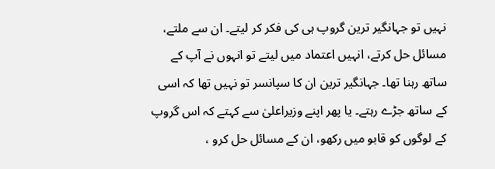نہیں تو جہانگیر ترین گروپ ہی کی فکر کر لیتے۔ ان سے ملتے، مسائل حل کرتے، انہیں اعتماد میں لیتے تو انہوں نے آپ کے ساتھ رہنا تھا۔ جہانگیر ترین ان کا سپانسر تو نہیں تھا کہ اسی کے ساتھ جڑے رہتے۔ یا پھر اپنے وزیراعلیٰ سے کہتے کہ اس گروپ کے لوگوں کو قابو میں رکھو، ان کے مسائل حل کرو ،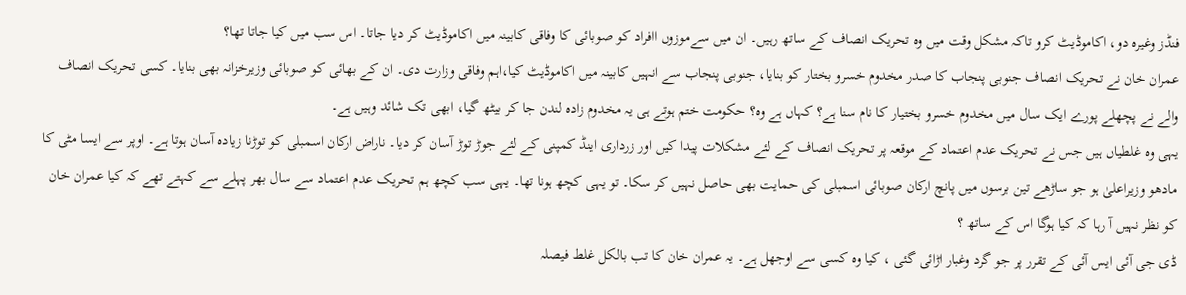فنڈز وغیرہ دو، اکاموڈیٹ کرو تاکہ مشکل وقت میں وہ تحریک انصاف کے ساتھ رہیں۔ ان میں سےموزوں اافراد کو صوبائی کا وفاقی کابینہ میں اکاموڈیٹ کر دیا جاتا۔ اس سب میں کیا جاتا تھا؟
عمران خان نے تحریک انصاف جنوبی پنجاب کا صدر مخدوم خسرو بختار کو بنایا، جنوبی پنجاب سے انہیں کابینہ میں اکاموڈیٹ کیا،اہم وفاقی وزارت دی۔ ان کے بھائی کو صوبائی وزیرخزانہ بھی بنایا۔ کسی تحریک انصاف والے نے پچھلے پورے ایک سال میں مخدوم خسرو بختیار کا نام سنا ہے؟ کہاں ہے وہ؟ حکومت ختم ہوتے ہی یہ مخدوم زادہ لندن جا کر بیٹھ گیا، ابھی تک شائد وہیں ہے۔
یہی وہ غلطیاں ہیں جس نے تحریک عدم اعتماد کے موقعہ پر تحریک انصاف کے لئے مشکلات پیدا کیں اور زرداری اینڈ کمپنی کے لئے جوڑ توڑ آسان کر دیا۔ ناراض ارکان اسمبلی کو توڑنا زیادہ آسان ہوتا ہے۔ اوپر سے ایسا مٹی کا مادھو وزیراعلیٰ ہو جو ساڑھے تین برسوں میں پانچ ارکان صوبائی اسمبلی کی حمایت بھی حاصل نہیں کر سکا۔ تو یہی کچھ ہونا تھا۔ یہی سب کچھ ہم تحریک عدم اعتماد سے سال بھر پہلے سے کہتے تھے کہ کیا عمران خان کو نظر نہیں آ رہا کہ کیا ہوگا اس کے ساتھ ؟
ڈی جی آئی ایس آئی کے تقرر پر جو گرد وغبار اڑائی گئی ، کیا وہ کسی سے اوجھل ہے۔ یہ عمران خان کا تب بالکل غلط فیصلہ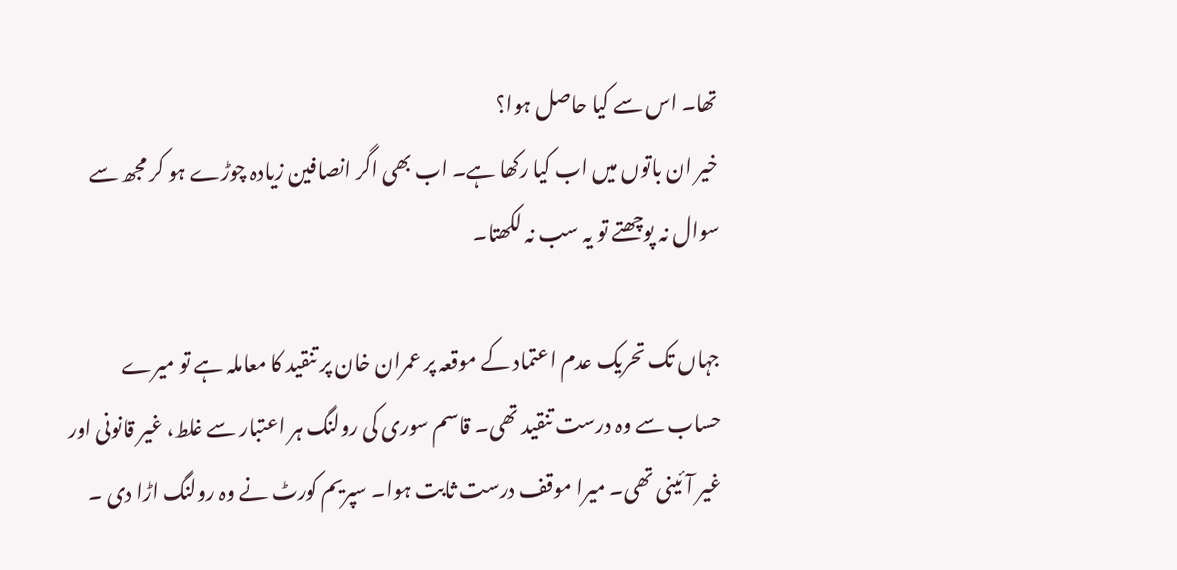تھا۔ اس سے کیا حاصل ہوا؟
خیر ان باتوں میں اب کیا رکھا ہے۔ اب بھی اگر انصافین زیادہ چوڑے ہو کر مجھ سے سوال نہ پوچھتے تو یہ سب نہ لکھتا۔

جہاں تک تحریک عدم اعتماد کے موقعہ پر عمران خان پر تنقید کا معاملہ ہے تو میرے حساب سے وہ درست تنقید تھی۔ قاسم سوری کی رولنگ ہر اعتبار سے غلط، غیر قانونی اور غیر آئینی تھی۔ میرا موقف درست ثابت ہوا۔ سپریم کورٹ نے وہ رولنگ اڑا دی ۔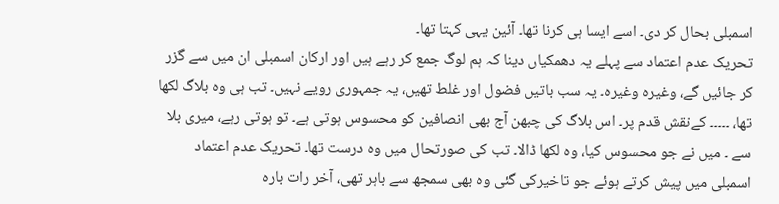اسمبلی بحال کر دی۔ اسے ایسا ہی کرنا تھا۔ آئین یہی کہتا تھا۔
تحریک عدم اعتماد سے پہلے یہ دھمکیاں دینا کہ ہم لوگ جمع کر رہے ہیں اور ارکان اسمبلی ان میں سے گزر کر جائیں گے، وغیرہ وغیرہ۔ یہ سب باتیں فضول اور غلط تھیں، یہ جمہوری رویے نہیں۔ تب ہی وہ بلاگ لکھا تھا، ۔۔۔۔۔ کےنقش قدم پر۔ اس بلاگ کی چبھن آج بھی انصافین کو محسوس ہوتی ہے۔ تو ہوتی رہے، میری بلا سے ۔ میں نے جو محسوس کیا، وہ لکھا ڈالا۔ تب کی صورتحال میں وہ درست تھا۔ تحریک عدم اعتماد اسمبلی میں پیش کرتے ہوئے جو تاخیرکی گئی وہ بھی سمجھ سے باہر تھی، آخر رات بارہ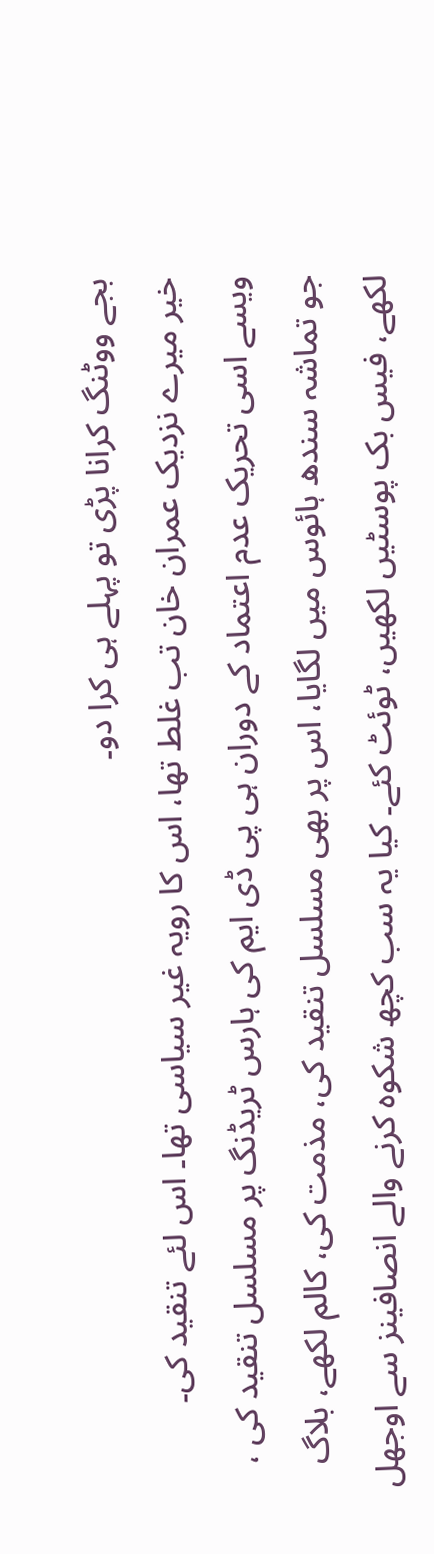بجے ووٹنگ کرانا پڑی تو پہلے ہی کرا دو۔
خیر میرے نزدیک عمران خان تب غلط تھا، اس کا رویہ غیر سیاسی تھا۔ اس لئے تنقید کی۔
ویسے اسی تحریک عدم اعتماد کے دوران ہی پی ڈی ایم کی ہارس ٹریڈنگ پر مسلسل تنقید کی ، جو تماشہ سندھ ہائوس میں لگایا، اس پر بھی مسلسل تنقید کی، مذمت کی، کالم لکھے، بلاگ لکھے، فیس بک پوسٹیں لکھیں، ٹوئٹ کئے۔ کیا یہ سب کچھ شکوہ کرنے والے انصافینز سے اوجھل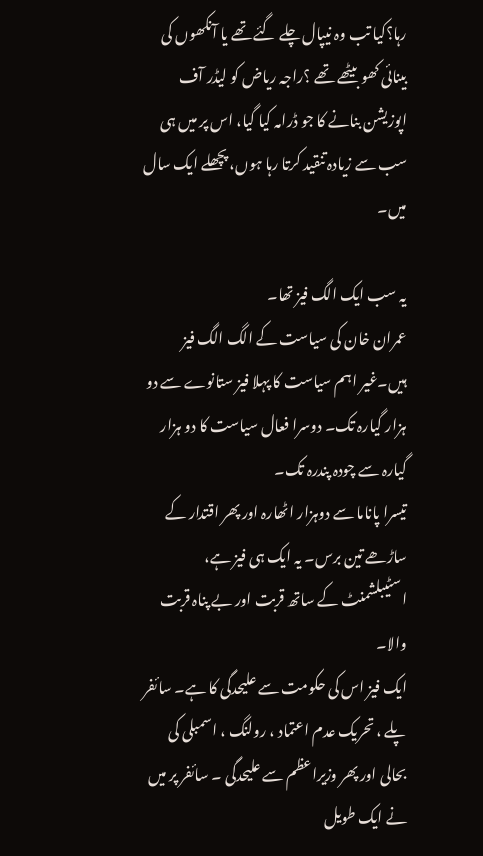رہا؟کیا تب وہ نیپال چلے گئے تھے یا آنکھوں کی بینائی کھو بیٹھے تھے ؟راجہ ریاض کو لیڈر آف اپوزیشن بنانے کا جو ڈرامہ کیا گیا، اس پر میں ہی سب سے زیادہ تنقید کرتا رہا ہوں، پچھلے ایک سال میں۔

یہ سب ایک الگ فیز تھا۔
عمران خان کی سیاست کے الگ الگ فیز ہیں۔غیر اہم سیاست کا پہلا فیز ستانوے سے دو ہزار گیارہ تک۔ دوسرا فعال سیاست کا دو ہزار گیارہ سے چودہ پندرہ تک۔
تیسرا پاناما سے دوہزار اٹھارہ اور پھر اقتدار کے ساڑھے تین برس۔ یہ ایک ہی فیز ہے، اسٹیبلشمنٹ کے ساتھ قربت اور بے پناہ قربت والا۔
ایک فیز اس کی حکومت سے علیحدگی کا ہے۔ سائفر پلے ، تحریک عدم اعتماد ، رولنگ ، اسمبلی کی بحالی اور پھر وزیراعظم سے علیحدگی ۔ سائفر پر میں نے ایک طویل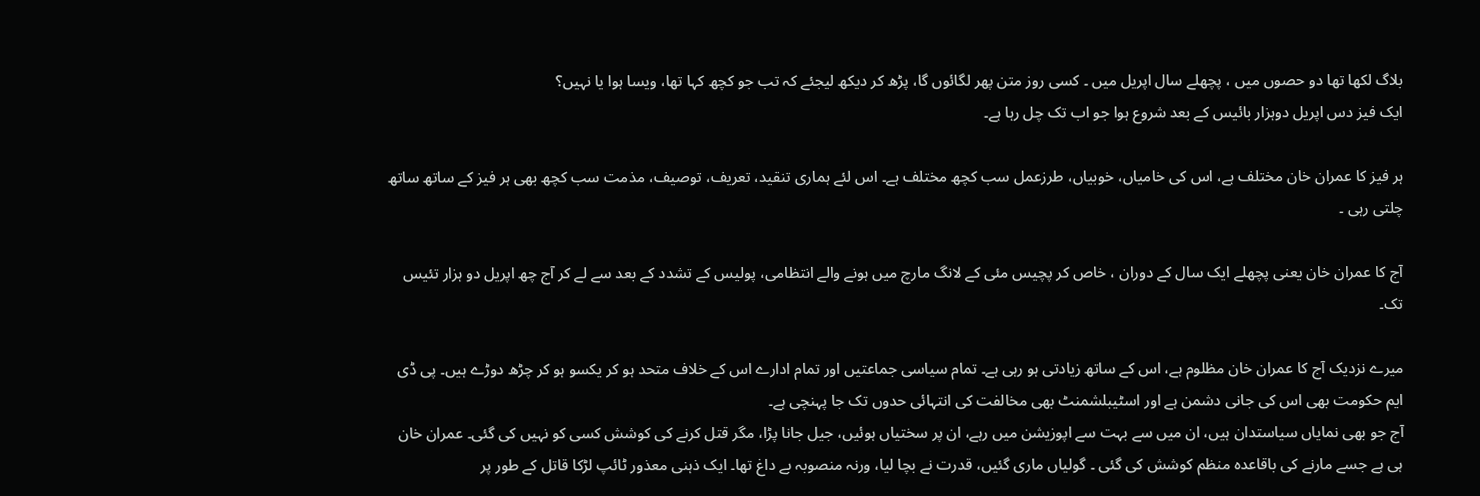بلاگ لکھا تھا دو حصوں میں ، پچھلے سال اپریل میں ۔ کسی روز متن پھر لگائوں گا، پڑھ کر دیکھ لیجئے کہ تب جو کچھ کہا تھا، ویسا ہوا یا نہیں؟
ایک فیز دس اپریل دوہزار بائیس کے بعد شروع ہوا جو اب تک چل رہا ہے۔

ہر فیز کا عمران خان مختلف ہے، اس کی خامیاں، خوبیاں، طرزعمل سب کچھ مختلف ہے۔ اس لئے ہماری تنقید، تعریف، توصیف، مذمت سب کچھ بھی ہر فیز کے ساتھ ساتھ چلتی رہی ۔

آج کا عمران خان یعنی پچھلے ایک سال کے دوران ، خاص کر پچیس مئی کے لانگ مارچ میں ہونے والے انتظامی، پولیس کے تشدد کے بعد سے لے کر آج چھ اپریل دو ہزار تئیس تک۔

میرے نزدیک آج کا عمران خان مظلوم ہے، اس کے ساتھ زیادتی ہو رہی ہے۔ تمام سیاسی جماعتیں اور تمام ادارے اس کے خلاف متحد ہو کر یکسو ہو کر چڑھ دوڑے ہیں۔ پی ڈی ایم حکومت بھی اس کی جانی دشمن ہے اور اسٹیبلشمنٹ بھی مخالفت کی انتہائی حدوں تک جا پہنچی ہے۔
آج جو بھی نمایاں سیاستدان ہیں، ان میں سے بہت سے اپوزیشن میں رہے، ان پر سختیاں ہوئیں، جیل جانا پڑا، مگر قتل کرنے کی کوشش کسی کو نہیں کی گئی۔ عمران خان ہی ہے جسے مارنے کی باقاعدہ منظم کوشش کی گئی ۔ گولیاں ماری گئیں، قدرت نے بچا لیا، ورنہ منصوبہ بے داغ تھا۔ ایک ذہنی معذور ٹائپ لڑکا قاتل کے طور پر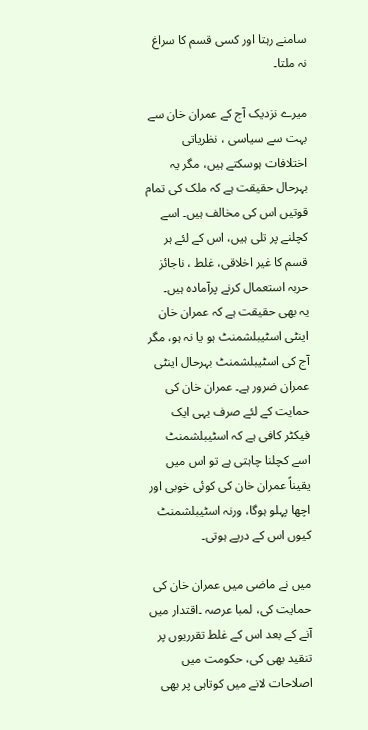سامنے رہتا اور کسی قسم کا سراغ نہ ملتا۔

میرے نزدیک آج کے عمران خان سے بہت سے سیاسی ، نظریاتی اختلافات ہوسکتے ہیں، مگر یہ بہرحال حقیقت ہے کہ ملک کی تمام قوتیں اس کی مخالف ہیں۔ اسے کچلنے پر تلی ہیں، اس کے لئے ہر قسم کا غیر اخلاقی، غلط ، ناجائز حربہ استعمال کرنے پرآمادہ ہیں۔
یہ بھی حقیقت ہے کہ عمران خان اینٹی اسٹیبلشمنٹ ہو یا نہ ہو، مگر آج کی اسٹیبلشمنٹ بہرحال اینٹی عمران ضرور ہے۔ عمران خان کی حمایت کے لئے صرف یہی ایک فیکٹر کافی ہے کہ اسٹیبلشمنٹ اسے کچلنا چاہتی ہے تو اس میں یقیناً عمران خان کی کوئی خوبی اور اچھا پہلو ہوگا، ورنہ اسٹیبلشمنٹ کیوں اس کے درپے ہوتی۔

میں نے ماضی میں عمران خان کی حمایت کی، لمبا عرصہ ۔اقتدار میں آنے کے بعد اس کے غلط تقرریوں پر تنقید بھی کی، حکومت میں اصلاحات لانے میں کوتاہی پر بھی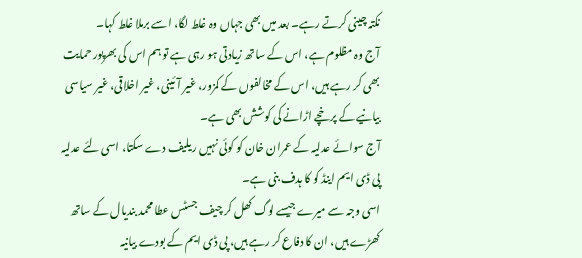نکتہ چینی کرتے رہے۔ بعد میں بھی جہاں وہ غلط لگا، اسے برملا غلط کہا۔
آج وہ مظلوم ہے، اس کے ساتھ زیادتی ہو رہی ہے تو ہم اس کی بھرپور حمایت بھی کر رہے ہیں، اس کے مخالفوں کے کمزور، غیر آئینی، غیر اخلاقی، غیر سیاسی بیانیے کے پرخچے اڑانے کی کوشش بھی ہے۔
آج سوائے عدلیہ کے عمران خان کو کوئی نہیں ریلیف دے سکتا، اسی لئے عدلیہ پی ڈی ایم اینڈ کو کا ہدف بنی ہے۔
اسی وجہ سے میرے جیسے لوگ کھل کر چیف جسٹس عطا محمد بندیال کے ساتھ کھڑے ہیں، ان کا دفاع کر رہے ہیں، پی ڈی ایم کے بودے بیانیہ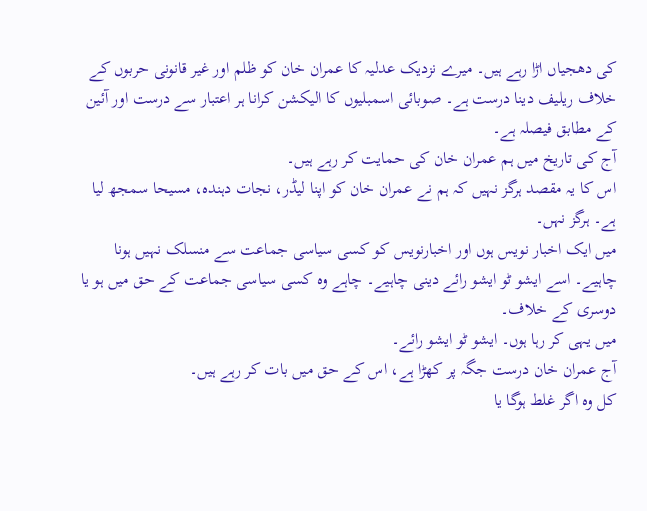کی دھجیاں اڑا رہے ہیں۔ میرے نزدیک عدلیہ کا عمران خان کو ظلم اور غیر قانونی حربوں کے خلاف ریلیف دینا درست ہے۔ صوبائی اسمبلیوں کا الیکشن کرانا ہر اعتبار سے درست اور آئین کے مطابق فیصلہ ہے۔
آج کی تاریخ میں ہم عمران خان کی حمایت کر رہے ہیں۔
اس کا یہ مقصد ہرگز نہیں کہ ہم نے عمران خان کو اپنا لیڈر، نجات دہندہ، مسیحا سمجھ لیا ہے۔ ہرگز نہں۔
میں ایک اخبار نویس ہوں اور اخبارنویس کو کسی سیاسی جماعت سے منسلک نہیں ہونا چاہیے۔ اسے ایشو ٹو ایشو رائے دینی چاہیے۔ چاہے وہ کسی سیاسی جماعت کے حق میں ہو یا دوسری کے خلاف۔
میں یہی کر رہا ہوں۔ ایشو ٹو ایشو رائے۔
آج عمران خان درست جگہ پر کھڑا ہے، اس کے حق میں بات کر رہے ہیں۔
کل وہ اگر غلط ہوگا یا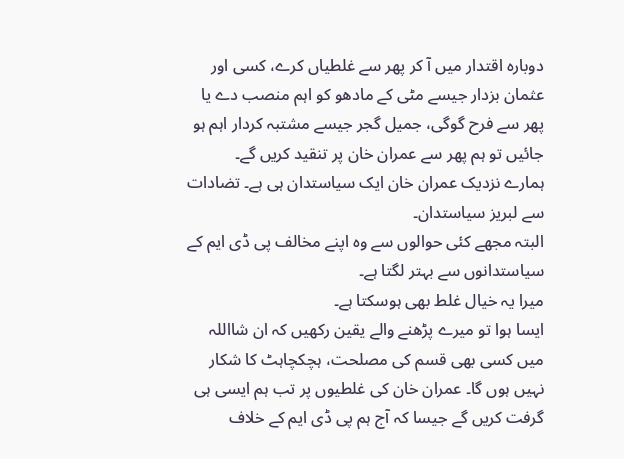دوبارہ اقتدار میں آ کر پھر سے غلطیاں کرے، کسی اور عثمان بزدار جیسے مٹی کے مادھو کو اہم منصب دے یا پھر سے فرح گوگی، جمیل گجر جیسے مشتبہ کردار اہم ہو جائیں تو ہم پھر سے عمران خان پر تنقید کریں گے۔
ہمارے نزدیک عمران خان ایک سیاستدان ہی ہے۔ تضادات سے لبریز سیاستدان۔
البتہ مجھے کئی حوالوں سے وہ اپنے مخالف پی ڈی ایم کے سیاستدانوں سے بہتر لگتا ہے۔
میرا یہ خیال غلط بھی ہوسکتا ہے۔
ایسا ہوا تو میرے پڑھنے والے یقین رکھیں کہ ان شااللہ میں کسی بھی قسم کی مصلحت، ہچکچاہٹ کا شکار نہیں ہوں گا۔ عمران خان کی غلطیوں پر تب ہم ایسی ہی گرفت کریں گے جیسا کہ آج ہم پی ڈی ایم کے خلاف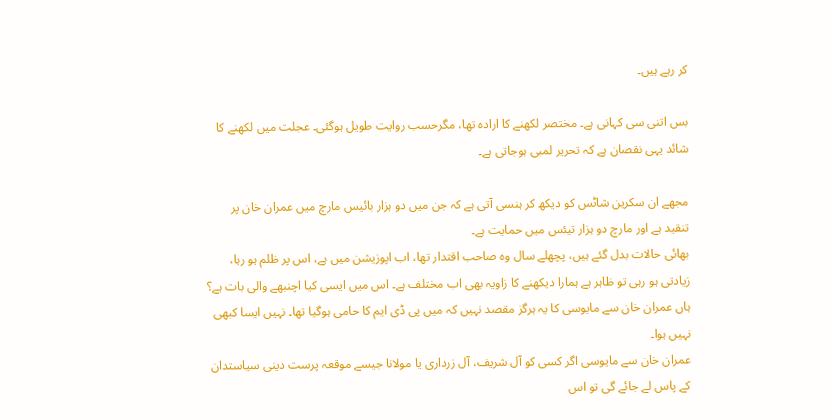کر رہے ہیں۔

بس اتنی سی کہانی ہے۔ مختصر لکھنے کا ارادہ تھا، مگرحسب روایت طویل ہوگئی۔ عجلت میں لکھنے کا شائد یہی نقصان ہے کہ تحریر لمبی ہوجاتی ہے۔

مجھے ان سکرین شاٹس کو دیکھ کر ہنسی آتی ہے کہ جن میں دو ہزار بائیس مارچ میں عمران خان پر تنقید ہے اور مارچ دو ہزار تیئس میں حمایت ہے۔
بھائی حالات بدل گئے ہیں، پچھلے سال وہ صاحب اقتدار تھا، اب اپوزیشن میں ہے، اس پر ظلم ہو رہا، زیادتی ہو رہی تو ظاہر ہے ہمارا دیکھنے کا زاویہ بھی اب مختلف ہے۔ اس میں ایسی کیا اچنبھے والی بات ہے؟
ہاں عمران خان سے مایوسی کا یہ ہرگز مقصد نہیں کہ میں پی ڈی ایم کا حامی ہوگیا تھا۔ نہیں ایسا کبھی نہیں ہوا۔
عمران خان سے مایوسی اگر کسی کو آل شریف، آل زرداری یا مولانا جیسے موقعہ پرست دینی سیاستدان کے پاس لے جائے گی تو اس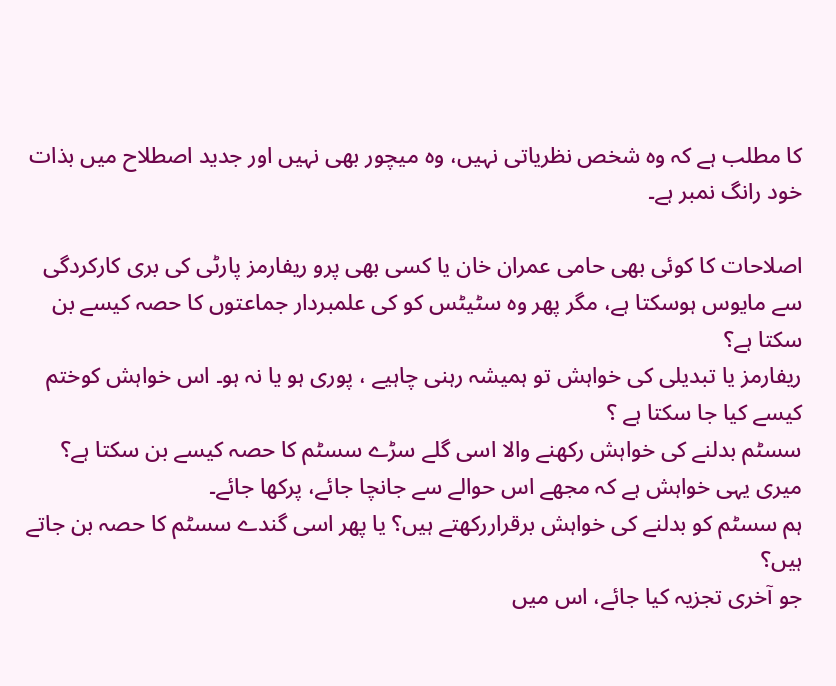کا مطلب ہے کہ وہ شخص نظریاتی نہیں، وہ میچور بھی نہیں اور جدید اصطلاح میں بذات خود رانگ نمبر ہے۔

اصلاحات کا کوئی بھی حامی عمران خان یا کسی بھی پرو ریفارمز پارٹی کی بری کارکردگی سے مایوس ہوسکتا ہے، مگر پھر وہ سٹیٹس کو کی علمبردار جماعتوں کا حصہ کیسے بن سکتا ہے؟
ریفارمز یا تبدیلی کی خواہش تو ہمیشہ رہنی چاہیے ، پوری ہو یا نہ ہو۔ اس خواہش کوختم کیسے کیا جا سکتا ہے ؟
سسٹم بدلنے کی خواہش رکھنے والا اسی گلے سڑے سسٹم کا حصہ کیسے بن سکتا ہے؟
میری یہی خواہش ہے کہ مجھے اس حوالے سے جانچا جائے، پرکھا جائے۔
ہم سسٹم کو بدلنے کی خواہش برقراررکھتے ہیں؟ یا پھر اسی گندے سسٹم کا حصہ بن جاتے ہیں؟
جو آخری تجزیہ کیا جائے، اس میں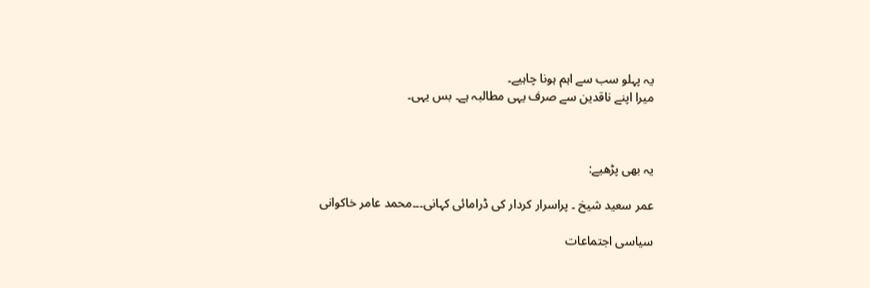یہ پہلو سب سے اہم ہونا چاہیے۔
میرا اپنے ناقدین سے صرف یہی مطالبہ ہے۔ بس یہی۔



یہ بھی پڑھیے:

عمر سعید شیخ ۔ پراسرار کردار کی ڈرامائی کہانی۔۔۔محمد عامر خاکوانی

سیاسی اجتماعات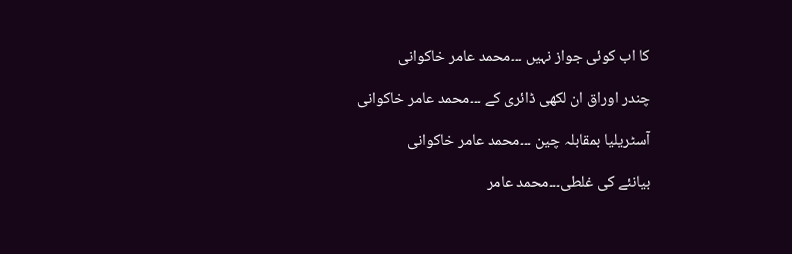کا اب کوئی جواز نہیں ۔۔۔محمد عامر خاکوانی

چندر اوراق ان لکھی ڈائری کے ۔۔۔محمد عامر خاکوانی

آسٹریلیا بمقابلہ چین ۔۔۔محمد عامر خاکوانی

بیانئے کی غلطی۔۔۔محمد عامر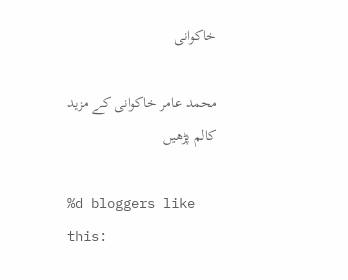خاکوانی

محمد عامر خاکوانی کے مزید کالم پڑھیں

%d bloggers like this: